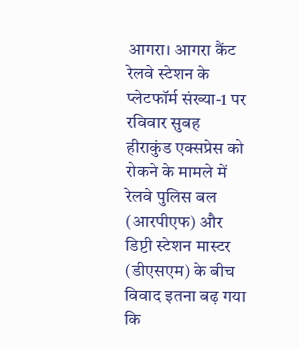आगरा। आगरा कैंट रेलवे स्टेशन के प्लेटफॉर्म संख्या-1 पर रविवार सुबह हीराकुंड एक्सप्रेस को रोकने के मामले में रेलवे पुलिस बल (आरपीएफ) और डिप्टी स्टेशन मास्टर (डीएसएम) के बीच विवाद इतना बढ़ गया कि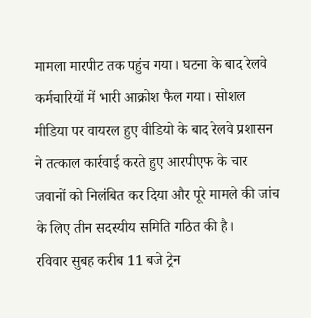मामला मारपीट तक पहुंच गया। घटना के बाद रेलवे कर्मचारियों में भारी आक्रोश फैल गया। सोशल मीडिया पर वायरल हुए वीडियो के बाद रेलवे प्रशासन ने तत्काल कार्रवाई करते हुए आरपीएफ के चार जवानों को निलंबित कर दिया और पूरे मामले की जांच के लिए तीन सदस्यीय समिति गठित की है।
रविवार सुबह करीब 11 बजे ट्रेन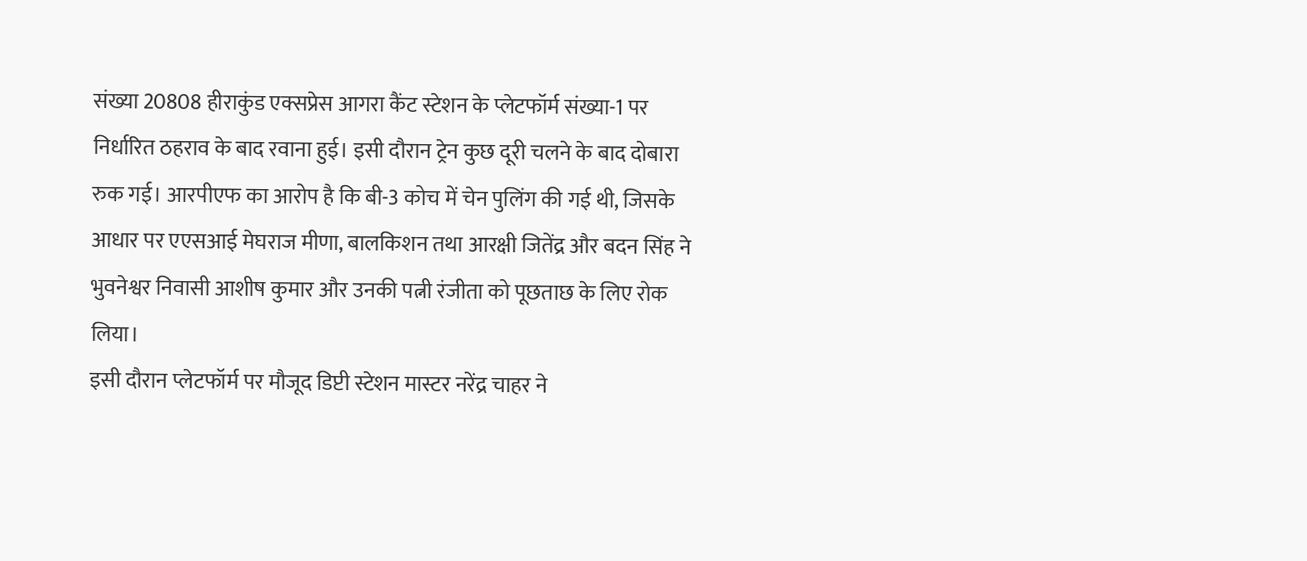संख्या 20808 हीराकुंड एक्सप्रेस आगरा कैंट स्टेशन के प्लेटफॉर्म संख्या-1 पर निर्धारित ठहराव के बाद रवाना हुई। इसी दौरान ट्रेन कुछ दूरी चलने के बाद दोबारा रुक गई। आरपीएफ का आरोप है कि बी-3 कोच में चेन पुलिंग की गई थी, जिसके आधार पर एएसआई मेघराज मीणा, बालकिशन तथा आरक्षी जितेंद्र और बदन सिंह ने भुवनेश्वर निवासी आशीष कुमार और उनकी पत्नी रंजीता को पूछताछ के लिए रोक लिया।
इसी दौरान प्लेटफॉर्म पर मौजूद डिप्टी स्टेशन मास्टर नरेंद्र चाहर ने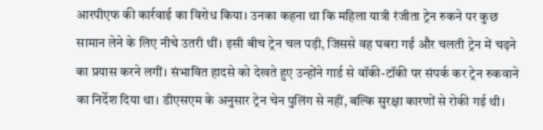आरपीएफ की कार्रवाई का विरोध किया। उनका कहना था कि महिला यात्री रंजीता ट्रेन रुकने पर कुछ सामान लेने के लिए नीचे उतरी थीं। इसी बीच ट्रेन चल पड़ी, जिससे वह घबरा गईं और चलती ट्रेन में चढ़ने का प्रयास करने लगीं। संभावित हादसे को देखते हुए उन्होंने गार्ड से वॉकी-टॉकी पर संपर्क कर ट्रेन रुकवाने का निर्देश दिया था। डीएसएम के अनुसार ट्रेन चेन पुलिंग से नहीं, बल्कि सुरक्षा कारणों से रोकी गई थी।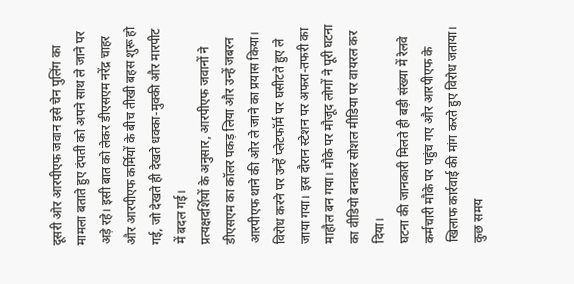दूसरी ओर आरपीएफ जवान इसे चेन पुलिंग का मामला बताते हुए दंपती को अपने साथ ले जाने पर अड़े रहे। इसी बात को लेकर डीएसएम नरेंद्र चाहर और आरपीएफ कर्मियों के बीच तीखी बहस शुरू हो गई, जो देखते ही देखते धक्का-मुक्की और मारपीट में बदल गई।
प्रत्यक्षदर्शियों के अनुसार, आरपीएफ जवानों ने डीएसएम का कॉलर पकड़ लिया और उन्हें जबरन आरपीएफ थाने की ओर ले जाने का प्रयास किया। विरोध करने पर उन्हें प्लेटफॉर्म पर घसीटते हुए ले जाया गया। इस दौरान स्टेशन पर अफरा-तफरी का माहौल बन गया। मौके पर मौजूद लोगों ने पूरी घटना का वीडियो बनाकर सोशल मीडिया पर वायरल कर दिया।
घटना की जानकारी मिलते ही बड़ी संख्या में रेलवे कर्मचारी मौके पर पहुंच गए और आरपीएफ के खिलाफ कार्रवाई की मांग करते हुए विरोध जताया। कुछ समय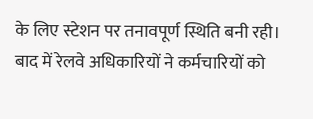के लिए स्टेशन पर तनावपूर्ण स्थिति बनी रही। बाद में रेलवे अधिकारियों ने कर्मचारियों को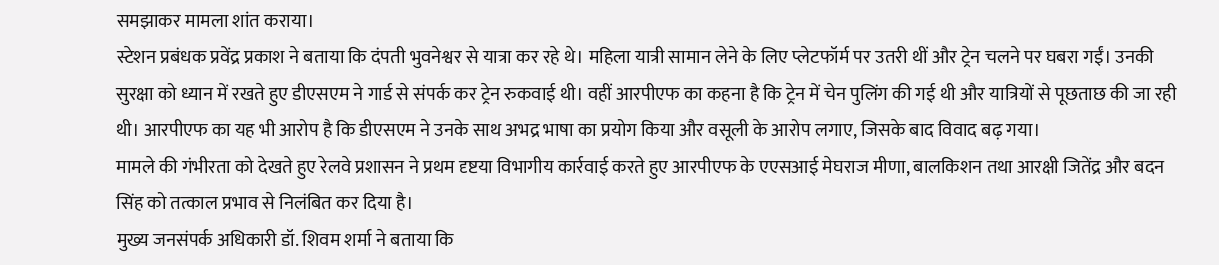समझाकर मामला शांत कराया।
स्टेशन प्रबंधक प्रवेंद्र प्रकाश ने बताया कि दंपती भुवनेश्वर से यात्रा कर रहे थे। महिला यात्री सामान लेने के लिए प्लेटफॉर्म पर उतरी थीं और ट्रेन चलने पर घबरा गईं। उनकी सुरक्षा को ध्यान में रखते हुए डीएसएम ने गार्ड से संपर्क कर ट्रेन रुकवाई थी। वहीं आरपीएफ का कहना है कि ट्रेन में चेन पुलिंग की गई थी और यात्रियों से पूछताछ की जा रही थी। आरपीएफ का यह भी आरोप है कि डीएसएम ने उनके साथ अभद्र भाषा का प्रयोग किया और वसूली के आरोप लगाए, जिसके बाद विवाद बढ़ गया।
मामले की गंभीरता को देखते हुए रेलवे प्रशासन ने प्रथम दृष्टया विभागीय कार्रवाई करते हुए आरपीएफ के एएसआई मेघराज मीणा, बालकिशन तथा आरक्षी जितेंद्र और बदन सिंह को तत्काल प्रभाव से निलंबित कर दिया है।
मुख्य जनसंपर्क अधिकारी डॉ. शिवम शर्मा ने बताया कि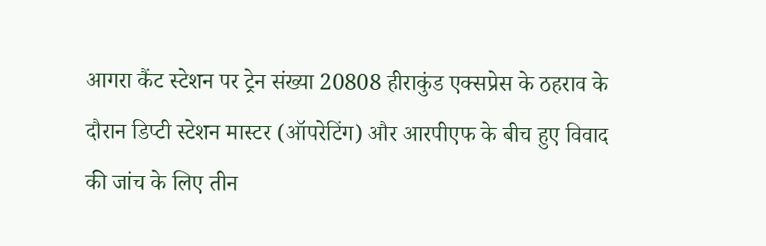आगरा कैंट स्टेशन पर ट्रेन संख्या 20808 हीराकुंड एक्सप्रेस के ठहराव के दौरान डिप्टी स्टेशन मास्टर (ऑपरेटिंग) और आरपीएफ के बीच हुए विवाद की जांच के लिए तीन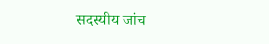सदस्यीय जांच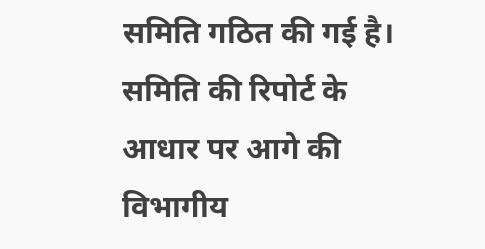समिति गठित की गई है। समिति की रिपोर्ट के आधार पर आगे की विभागीय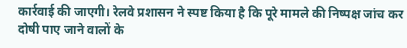कार्रवाई की जाएगी। रेलवे प्रशासन ने स्पष्ट किया है कि पूरे मामले की निष्पक्ष जांच कर दोषी पाए जाने वालों के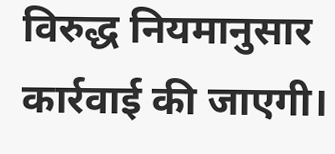विरुद्ध नियमानुसार कार्रवाई की जाएगी।